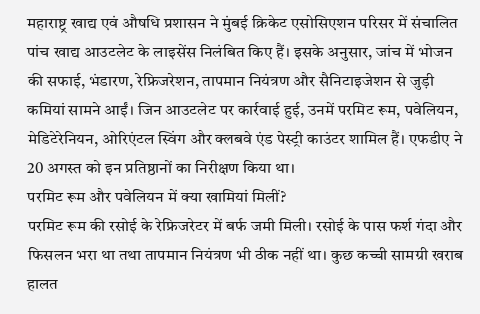महाराष्ट्र खाद्य एवं औषधि प्रशासन ने मुंबई क्रिकेट एसोसिएशन परिसर में संचालित पांच खाद्य आउटलेट के लाइसेंस निलंबित किए हैं। इसके अनुसार, जांच में भोजन की सफाई, भंडारण, रेफ्रिजरेशन, तापमान नियंत्रण और सैनिटाइजेशन से जुड़ी कमियां सामने आईं। जिन आउटलेट पर कार्रवाई हुई, उनमें परमिट रूम, पवेलियन, मेडिटेरेनियन, ओरिएंटल स्विंग और क्लबवे एंड पेस्ट्री काउंटर शामिल हैं। एफडीए ने 20 अगस्त को इन प्रतिष्ठानों का निरीक्षण किया था।
परमिट रूम और पवेलियन में क्या खामियां मिलीं?
परमिट रूम की रसोई के रेफ्रिजरेटर में बर्फ जमी मिली। रसोई के पास फर्श गंदा और फिसलन भरा था तथा तापमान नियंत्रण भी ठीक नहीं था। कुछ कच्ची सामग्री खराब हालत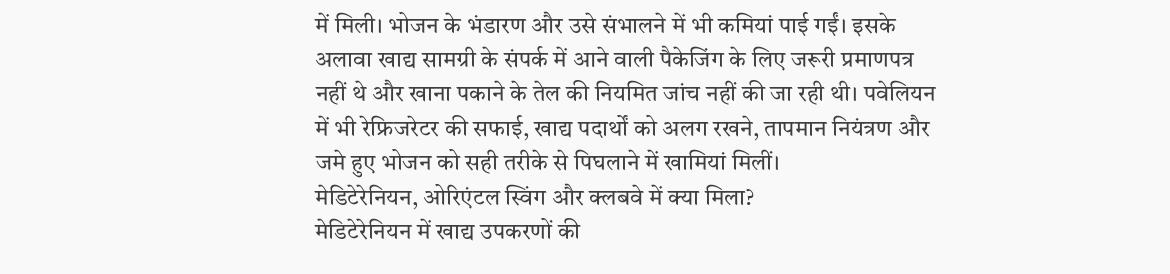में मिली। भोजन के भंडारण और उसे संभालने में भी कमियां पाई गईं। इसके अलावा खाद्य सामग्री के संपर्क में आने वाली पैकेजिंग के लिए जरूरी प्रमाणपत्र नहीं थे और खाना पकाने के तेल की नियमित जांच नहीं की जा रही थी। पवेलियन में भी रेफ्रिजरेटर की सफाई, खाद्य पदार्थों को अलग रखने, तापमान नियंत्रण और जमे हुए भोजन को सही तरीके से पिघलाने में खामियां मिलीं।
मेडिटेरेनियन, ओरिएंटल स्विंग और क्लबवे में क्या मिला?
मेडिटेरेनियन में खाद्य उपकरणों की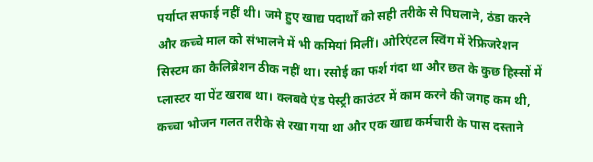पर्याप्त सफाई नहीं थी। जमे हुए खाद्य पदार्थों को सही तरीके से पिघलाने, ठंडा करने और कच्चे माल को संभालने में भी कमियां मिलीं। ओरिएंटल स्विंग में रेफ्रिजरेशन सिस्टम का कैलिब्रेशन ठीक नहीं था। रसोई का फर्श गंदा था और छत के कुछ हिस्सों में प्लास्टर या पेंट खराब था। क्लबवे एंड पेस्ट्री काउंटर में काम करने की जगह कम थी, कच्चा भोजन गलत तरीके से रखा गया था और एक खाद्य कर्मचारी के पास दस्ताने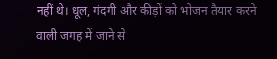नहीं थे। धूल, गंदगी और कीड़ों को भोजन तैयार करने वाली जगह में जाने से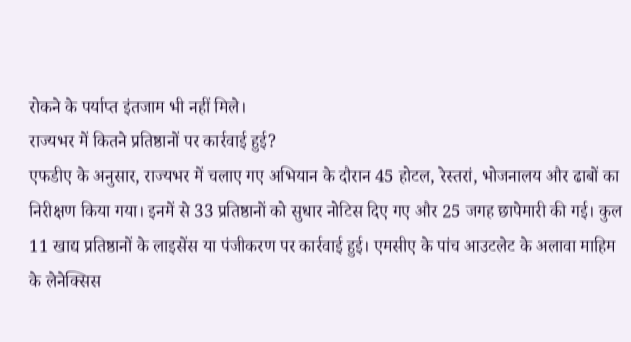रोकने के पर्याप्त इंतजाम भी नहीं मिले।
राज्यभर में कितने प्रतिष्ठानों पर कार्रवाई हुई?
एफडीए के अनुसार, राज्यभर में चलाए गए अभियान के दौरान 45 होटल, रेस्तरां, भोजनालय और ढाबों का निरीक्षण किया गया। इनमें से 33 प्रतिष्ठानों को सुधार नोटिस दिए गए और 25 जगह छापेमारी की गई। कुल 11 खाद्य प्रतिष्ठानों के लाइसेंस या पंजीकरण पर कार्रवाई हुई। एमसीए के पांच आउटलेट के अलावा माहिम के लेनेक्सिस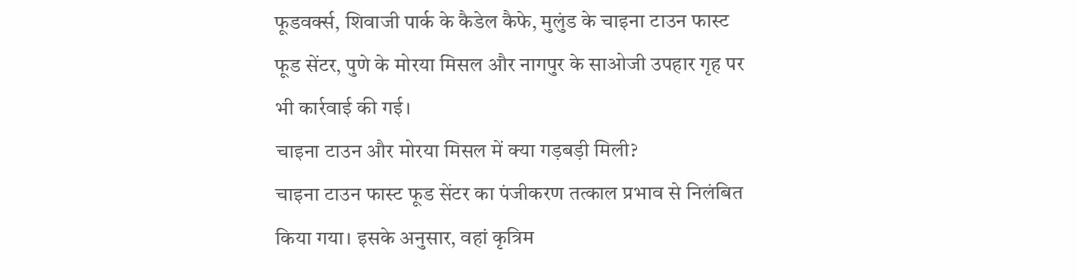फूडवर्क्स, शिवाजी पार्क के कैडेल कैफे, मुलुंड के चाइना टाउन फास्ट फूड सेंटर, पुणे के मोरया मिसल और नागपुर के साओजी उपहार गृह पर भी कार्रवाई की गई।
चाइना टाउन और मोरया मिसल में क्या गड़बड़ी मिली?
चाइना टाउन फास्ट फूड सेंटर का पंजीकरण तत्काल प्रभाव से निलंबित किया गया। इसके अनुसार, वहां कृत्रिम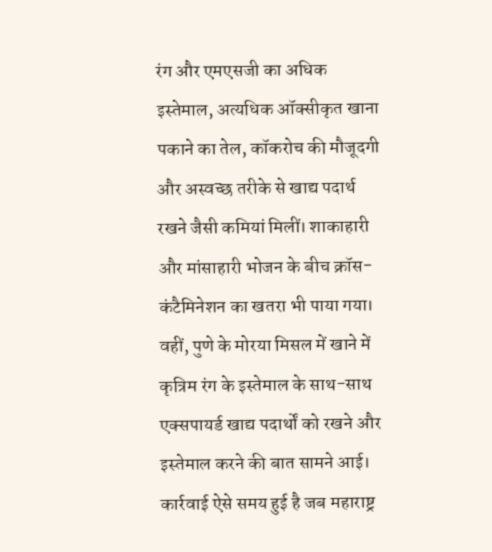रंग और एमएसजी का अधिक इस्तेमाल, अत्यधिक ऑक्सीकृत खाना पकाने का तेल, कॉकरोच की मौजूदगी और अस्वच्छ तरीके से खाद्य पदार्थ रखने जैसी कमियां मिलीं। शाकाहारी और मांसाहारी भोजन के बीच क्रॉस-कंटैमिनेशन का खतरा भी पाया गया। वहीं, पुणे के मोरया मिसल में खाने में कृत्रिम रंग के इस्तेमाल के साथ-साथ एक्सपायर्ड खाद्य पदार्थों को रखने और इस्तेमाल करने की बात सामने आई। कार्रवाई ऐसे समय हुई है जब महाराष्ट्र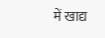में खाद्य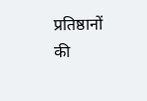प्रतिष्ठानों की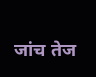जांच तेज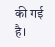की गई है।